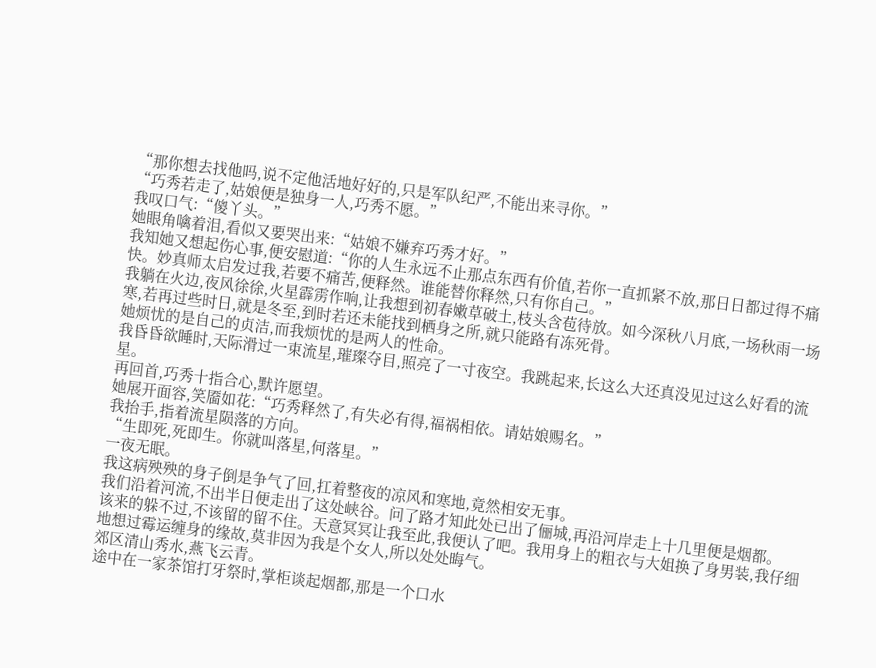“那你想去找他吗,说不定他活地好好的,只是军队纪严,不能出来寻你。”
“巧秀若走了,姑娘便是独身一人,巧秀不愿。”
我叹口气:“傻丫头。”
她眼角噙着泪,看似又要哭出来:“姑娘不嫌弃巧秀才好。”
我知她又想起伤心事,便安慰道:“你的人生永远不止那点东西有价值,若你一直抓紧不放,那日日都过得不痛快。妙真师太启发过我,若要不痛苦,便释然。谁能替你释然,只有你自己。”
我躺在火边,夜风徐徐,火星霹雳作响,让我想到初春嫩草破土,枝头含苞待放。如今深秋八月底,一场秋雨一场寒,若再过些时日,就是冬至,到时若还未能找到栖身之所,就只能路有冻死骨。
她烦忧的是自己的贞洁,而我烦忧的是两人的性命。
我昏昏欲睡时,天际滑过一束流星,璀璨夺目,照亮了一寸夜空。我跳起来,长这么大还真没见过这么好看的流星。
再回首,巧秀十指合心,默许愿望。
她展开面容,笑靥如花:“巧秀释然了,有失必有得,福祸相依。请姑娘赐名。”
我抬手,指着流星陨落的方向。
“生即死,死即生。你就叫落星,何落星。”
一夜无眠。
我这病殃殃的身子倒是争气了回,扛着整夜的凉风和寒地,竟然相安无事。
我们沿着河流,不出半日便走出了这处峡谷。问了路才知此处已出了俪城,再沿河岸走上十几里便是烟都。
该来的躲不过,不该留的留不住。天意冥冥让我至此,我便认了吧。我用身上的粗衣与大姐换了身男装,我仔细地想过霉运缠身的缘故,莫非因为我是个女人,所以处处晦气。
郊区清山秀水,燕飞云青。
途中在一家茶馆打牙祭时,掌柜谈起烟都,那是一个口水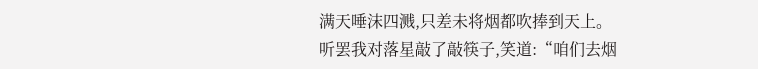满天唾沫四溅,只差未将烟都吹捧到天上。
听罢我对落星敲了敲筷子,笑道:“咱们去烟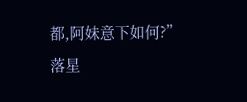都,阿妹意下如何?”
落星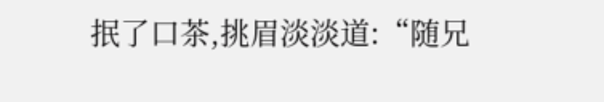抿了口茶,挑眉淡淡道:“随兄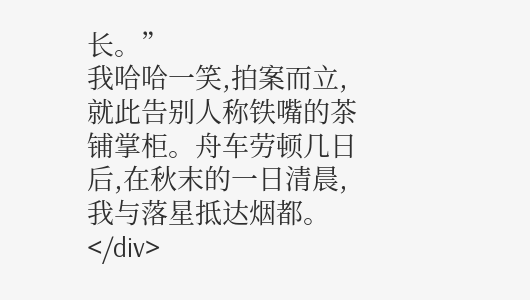长。”
我哈哈一笑,拍案而立,就此告别人称铁嘴的茶铺掌柜。舟车劳顿几日后,在秋末的一日清晨,我与落星抵达烟都。</div>